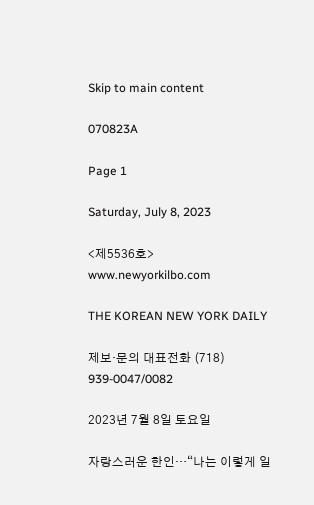Skip to main content

070823A

Page 1

Saturday, July 8, 2023

<제5536호> www.newyorkilbo.com

THE KOREAN NEW YORK DAILY

제보·문의 대표전화 (718) 939-0047/0082

2023년 7월 8일 토요일

자랑스러운 한인…“나는 이렇게 일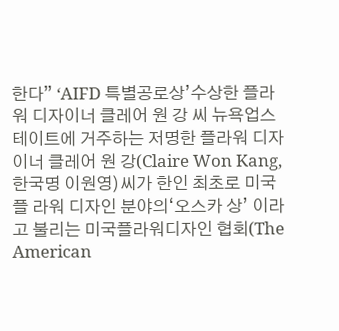한다” ‘AIFD 특별공로상’수상한 플라워 디자이너 클레어 원 강 씨 뉴욕업스테이트에 거주하는 저명한 플라워 디자이너 클레어 원 강(Claire Won Kang, 한국명 이원영)씨가 한인 최초로 미국 플 라워 디자인 분야의‘오스카 상’ 이라고 불리는 미국플라워디자인 협회(The American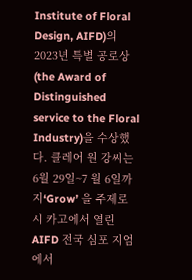Institute of Floral Design, AIFD)의 2023년 특별 공로상(the Award of Distinguished service to the Floral Industry)을 수상했다. 클레어 원 강씨는 6월 29일~7 월 6일까지‘Grow’ 을 주제로 시 카고에서 열린 AIFD 전국 심포 지엄에서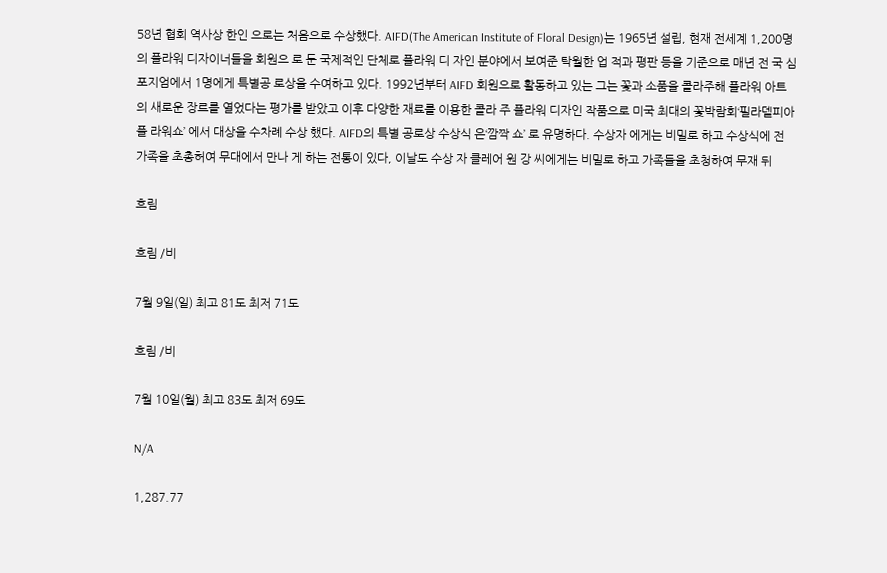58년 협회 역사상 한인 으로는 처음으로 수상했다. AIFD(The American Institute of Floral Design)는 1965년 설립, 현재 전세계 1,200명 의 플라워 디자이너들을 회원으 로 둔 국제적인 단체로 플라워 디 자인 분야에서 보여준 탁월한 업 적과 평판 등을 기준으로 매년 전 국 심포지엄에서 1명에게 특별공 로상을 수여하고 있다. 1992년부터 AIFD 회원으로 활동하고 있는 그는 꽃과 소품을 콜라주해 플라워 아트의 새로운 장르를 열었다는 평가를 받았고 이후 다양한 재료를 이용한 콜라 주 플라워 디자인 작품으로 미국 최대의 꽃박람회‘필라델피아 플 라워쇼’ 에서 대상을 수차례 수상 했다. AIFD의 특별 공로상 수상식 은‘깜짝 쇼’ 로 유명하다. 수상자 에게는 비밀로 하고 수상식에 전 가족을 초총허여 무대에서 만나 게 하는 전통이 있다, 이날도 수상 자 클레어 원 강 씨에게는 비밀로 하고 가족들을 초청하여 무재 뒤

흐림

흐림 /비

7월 9일(일) 최고 81도 최저 71도

흐림 /비

7월 10일(월) 최고 83도 최저 69도

N/A

1,287.77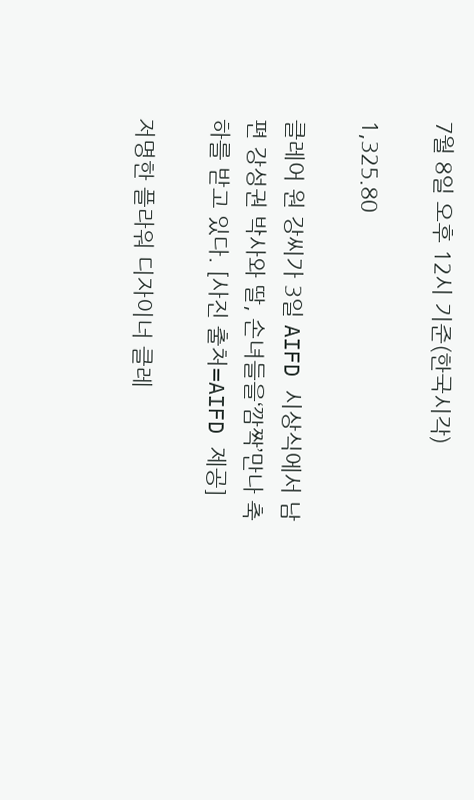7월 8일 오후 12시 기준(한국시각)

1,325.80

클레어 원 강씨가 3일 AIFD 시상식에서 남편 강성권 박사와 딸, 손녀들을‘깜짝’만나 축하를 받고 있다. [사진 출처=AIFD 제공]

저명한 플라워 디자이너 클레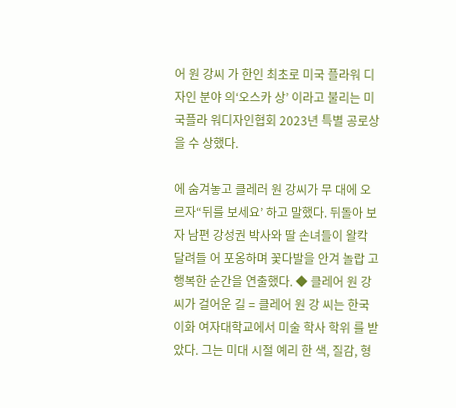어 원 강씨 가 한인 최초로 미국 플라워 디자인 분야 의‘오스카 상’ 이라고 불리는 미국플라 워디자인협회 2023년 특별 공로상을 수 상했다.

에 숨겨놓고 클레러 원 강씨가 무 대에 오르자“뒤를 보세요’ 하고 말했다. 뒤돌아 보자 남편 강성권 박사와 딸 손녀들이 왈칵 달려들 어 포옹하며 꽃다발을 안겨 놀랍 고 행복한 순간을 연출했다. ◆ 클레어 원 강 씨가 걸어운 길 = 클레어 원 강 씨는 한국 이화 여자대학교에서 미술 학사 학위 를 받았다. 그는 미대 시절 예리 한 색, 질감, 형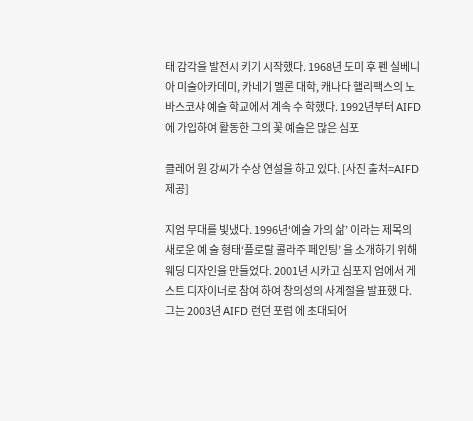태 감각을 발전시 키기 시작했다. 1968년 도미 후 펜 실베니아 미술아카데미, 카네기 멜론 대학, 캐나다 핼리팩스의 노 바스코샤 예술 학교에서 계속 수 학했다. 1992년부터 AIFD에 가입하여 활동한 그의 꽃 예술은 많은 심포

클레어 원 강씨가 수상 연설을 하고 있다. [사진 출처=AIFD 제공]

지엄 무대를 빛냈다. 1996년‘예술 가의 삶’ 이라는 제목의 새로운 예 술 형태‘플로랄 콜라주 페인팅’ 을 소개하기 위해 웨딩 디자인을 만들었다. 2001년 시카고 심포지 엄에서 게스트 디자이너로 참여 하여 창의성의 사계절을 발표했 다. 그는 2003년 AIFD 런던 포럼 에 초대되어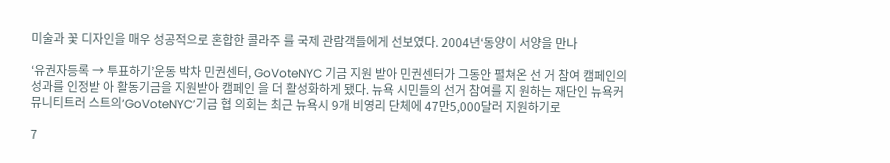미술과 꽃 디자인을 매우 성공적으로 혼합한 콜라주 를 국제 관람객들에게 선보였다. 2004년‘동양이 서양을 만나

‘유권자등록 → 투표하기’운동 박차 민권센터, GoVoteNYC 기금 지원 받아 민권센터가 그동안 펼쳐온 선 거 참여 캠페인의 성과를 인정받 아 활동기금을 지원받아 캠페인 을 더 활성화하게 됐다. 뉴욕 시민들의 선거 참여를 지 원하는 재단인 뉴욕커뮤니티트러 스트의‘GoVoteNYC’기금 협 의회는 최근 뉴욕시 9개 비영리 단체에 47만5,000달러 지원하기로

7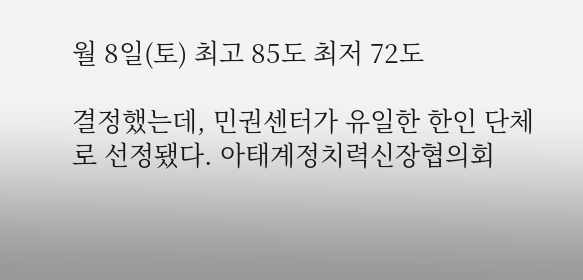월 8일(토) 최고 85도 최저 72도

결정했는데, 민권센터가 유일한 한인 단체로 선정됐다. 아태계정치력신장협의회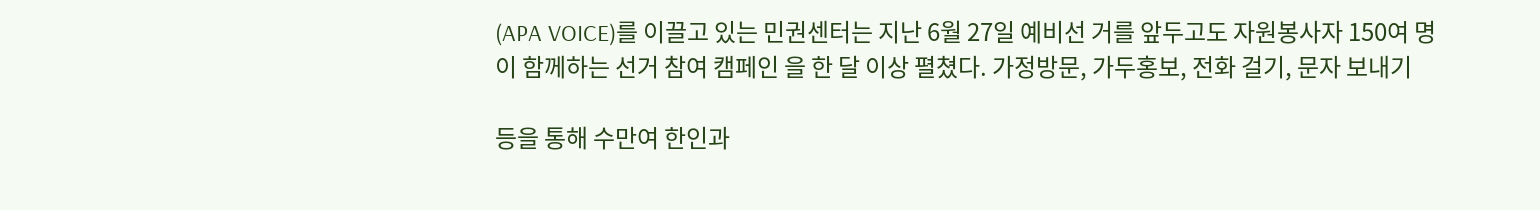(APA VOICE)를 이끌고 있는 민권센터는 지난 6월 27일 예비선 거를 앞두고도 자원봉사자 150여 명이 함께하는 선거 참여 캠페인 을 한 달 이상 펼쳤다. 가정방문, 가두홍보, 전화 걸기, 문자 보내기

등을 통해 수만여 한인과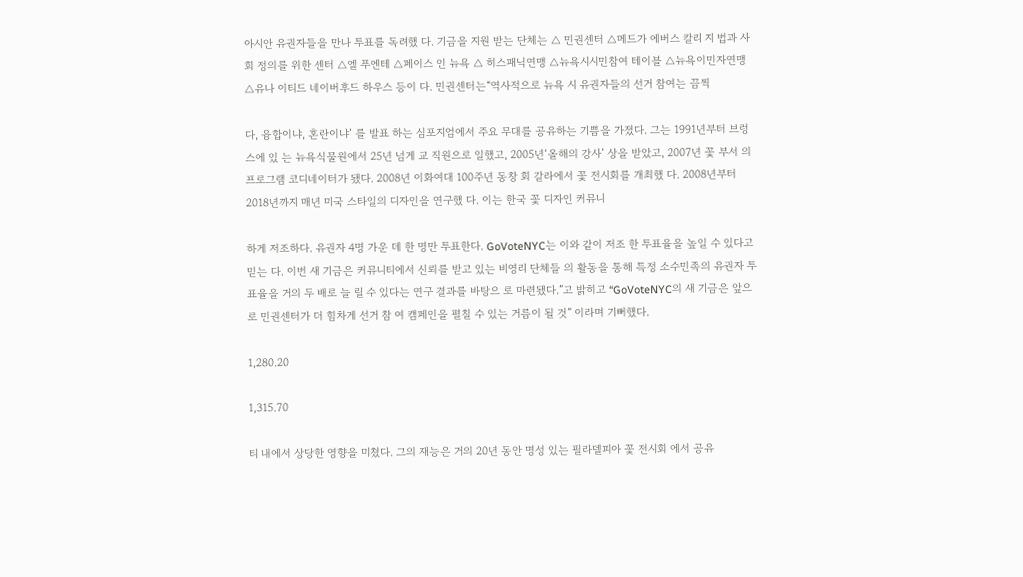아시안 유권자들을 만나 투표를 독려했 다. 기금을 지원 받는 단체는 △ 민권센터 △메드가 에버스 칼리 지 법과 사회 정의를 위한 센터 △엘 푸엔테 △페이스 인 뉴욕 △ 히스패닉연맹 △뉴욕시시민참여 테이블 △뉴욕이민자연맹 △유나 이티드 네이버후드 하우스 등이 다. 민권센터는“역사적으로 뉴욕 시 유권자들의 선거 참여는 끔찍

다, 융합이냐, 혼란이냐’ 를 발표 하는 심포지엄에서 주요 무대를 공유하는 기쁨을 가졌다. 그는 1991년부터 브렁스에 있 는 뉴욕식물원에서 25년 넘게 교 직원으로 일했고, 2005년‘올해의 강사’ 상을 받았고, 2007년 꽃 부서 의 프로그램 코디네이터가 됐다. 2008년 이화여대 100주년 동창 회 갈라에서 꽃 전시회를 개최했 다. 2008년부터 2018년까지 매년 미국 스타일의 디자인을 연구했 다. 이는 한국 꽃 디자인 커뮤니

하게 저조하다. 유권자 4명 가운 데 한 명만 투표한다. GoVoteNYC는 이와 같이 저조 한 투표율을 높일 수 있다고 믿는 다. 이번 새 기금은 커뮤니티에서 신뢰를 받고 있는 비영리 단체들 의 활동을 통해 특정 소수민족의 유권자 투표율을 거의 두 배로 늘 릴 수 있다는 연구 결과를 바탕으 로 마련됐다.”고 밝히고 “GoVoteNYC의 새 기금은 앞으 로 민권센터가 더 힘차게 선거 참 여 캠페인을 펼칠 수 있는 거름이 될 것” 이라며 기뻐했다.

1,280.20

1,315.70

티 내에서 상당한 영향을 미쳤다. 그의 재능은 거의 20년 동안 명성 있는 필라델피아 꽃 전시회 에서 공유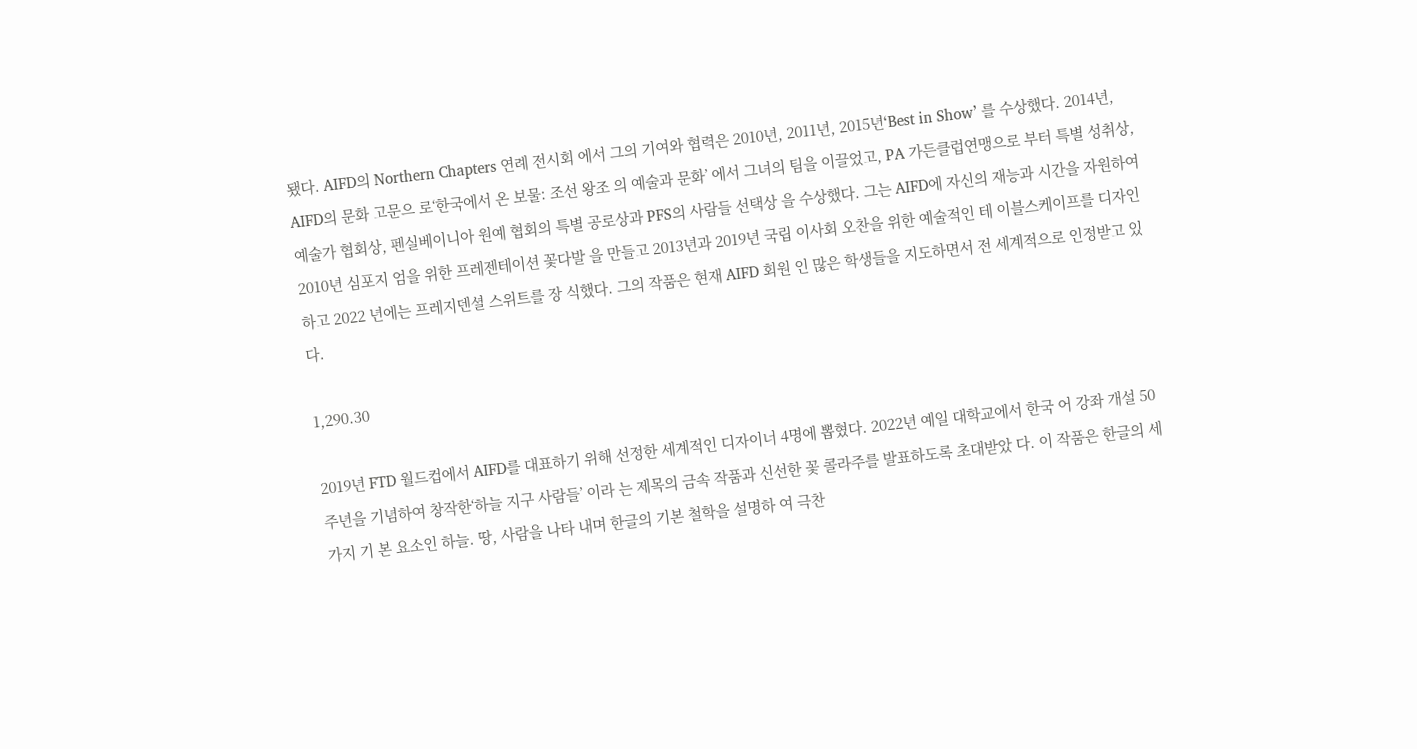됐다. AIFD의 Northern Chapters 연례 전시회 에서 그의 기여와 협력은 2010년, 2011년, 2015년‘Best in Show’ 를 수상했다. 2014년, AIFD의 문화 고문으 로‘한국에서 온 보물: 조선 왕조 의 예술과 문화’ 에서 그녀의 팀을 이끌었고, PA 가든클럽연맹으로 부터 특별 성취상, 예술가 협회상, 펜실베이니아 원예 협회의 특별 공로상과 PFS의 사람들 선택상 을 수상했다. 그는 AIFD에 자신의 재능과 시간을 자원하여 2010년 심포지 엄을 위한 프레젠테이션 꽃다발 을 만들고 2013년과 2019년 국립 이사회 오찬을 위한 예술적인 테 이블스케이프를 디자인하고 2022 년에는 프레지덴셜 스위트를 장 식했다. 그의 작품은 현재 AIFD 회원 인 많은 학생들을 지도하면서 전 세계적으로 인정받고 있다.

1,290.30

2019년 FTD 월드컵에서 AIFD를 대표하기 위해 선정한 세계적인 디자이너 4명에 뽑혔다. 2022년 예일 대학교에서 한국 어 강좌 개설 50주년을 기념하여 창작한‘하늘 지구 사람들’ 이라 는 제목의 금속 작품과 신선한 꽃 콜라주를 발표하도록 초대받았 다. 이 작품은 한글의 세 가지 기 본 요소인 하늘. 땅, 사람을 나타 내며 한글의 기본 철학을 설명하 여 극찬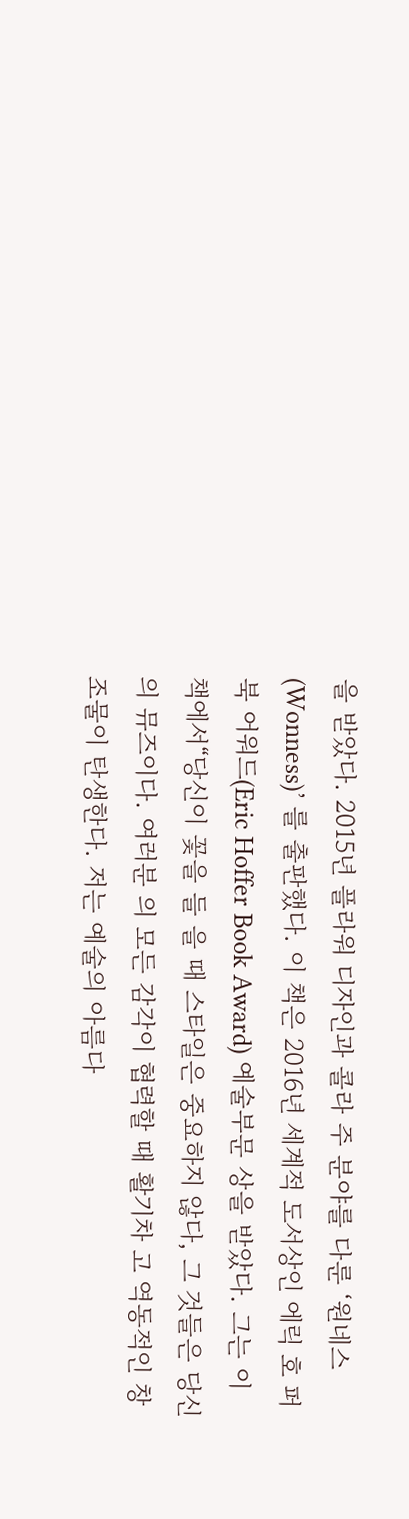을 받았다. 2015년 플라워 디자인과 콜라 주 분야를 다룬 ‘원네스 (Wonness)’ 를 출판했다. 이 책은 2016년 세계적 도서상인 에릭 호 퍼 북 어워드(Eric Hoffer Book Award) 예술부문 상을 받았다. 그는 이 책에서“당신이 꽃을 들 을 때 스타일은 중요하지 않다, 그 것들은 당신의 뮤즈이다. 여러분 의 모든 감각이 협력할 때 활기차 고 역동적인 창조물이 탄생한다. 저는 예술의 아름다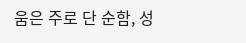움은 주로 단 순함, 성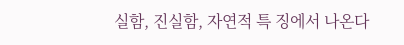실함, 진실함, 자연적 특 징에서 나온다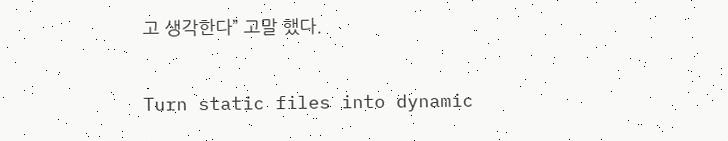고 생각한다” 고말 했다.


Turn static files into dynamic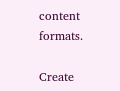content formats.

Create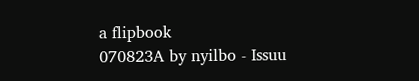a flipbook
070823A by nyilbo - Issuu